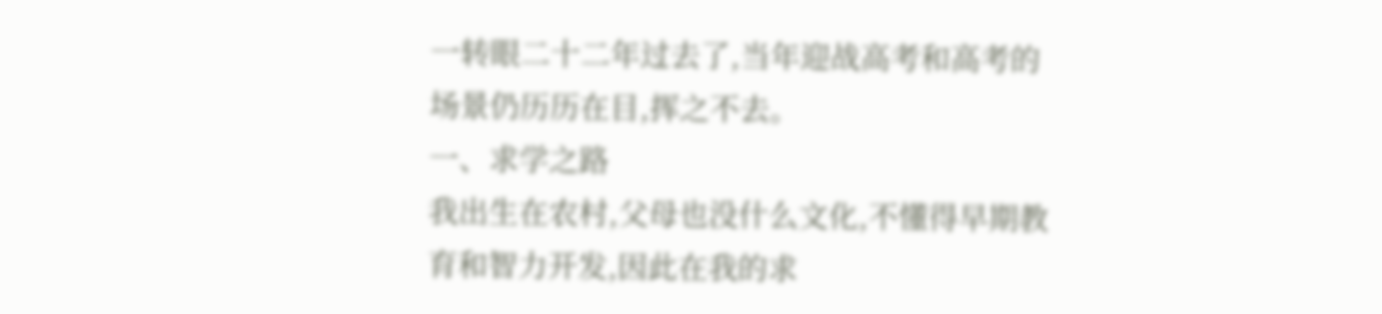一转眼二十二年过去了,当年迎战高考和高考的场景仍历历在目,挥之不去。
一、求学之路
我出生在农村,父母也没什么文化,不懂得早期教育和智力开发,因此在我的求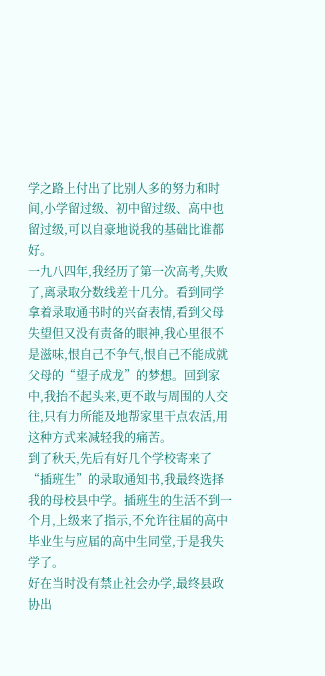学之路上付出了比别人多的努力和时间,小学留过级、初中留过级、高中也留过级,可以自豪地说我的基础比谁都好。
一九八四年,我经历了第一次高考,失败了,离录取分数线差十几分。看到同学拿着录取通书时的兴奋表情,看到父母失望但又没有责备的眼神,我心里很不是滋味,恨自己不争气,恨自己不能成就父母的“望子成龙”的梦想。回到家中,我抬不起头来,更不敢与周围的人交往,只有力所能及地帮家里干点农活,用这种方式来减轻我的痛苦。
到了秋天,先后有好几个学校寄来了“插班生”的录取通知书,我最终选择我的母校县中学。插班生的生活不到一个月,上级来了指示,不允许往届的高中毕业生与应届的高中生同堂,于是我失学了。
好在当时没有禁止社会办学,最终县政协出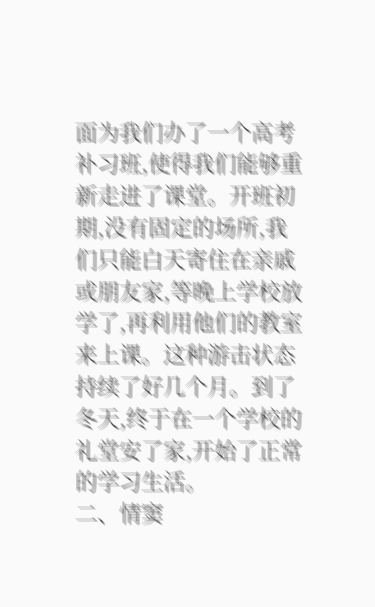面为我们办了一个高考补习班,使得我们能够重新走进了课堂。开班初期,没有固定的场所,我们只能白天寄住在亲戚或朋友家,等晚上学校放学了,再利用他们的教室来上课。这种游击状态持续了好几个月。到了冬天,终于在一个学校的礼堂安了家,开始了正常的学习生活。
二、情窦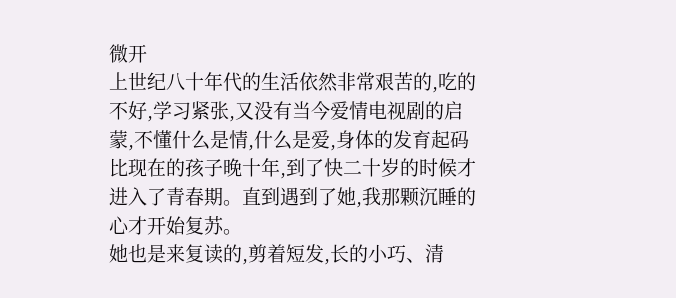微开
上世纪八十年代的生活依然非常艰苦的,吃的不好,学习紧张,又没有当今爱情电视剧的启蒙,不懂什么是情,什么是爱,身体的发育起码比现在的孩子晚十年,到了快二十岁的时候才进入了青春期。直到遇到了她,我那颗沉睡的心才开始复苏。
她也是来复读的,剪着短发,长的小巧、清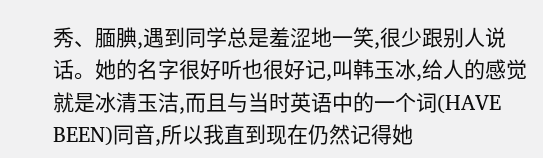秀、腼腆,遇到同学总是羞涩地一笑,很少跟别人说话。她的名字很好听也很好记,叫韩玉冰,给人的感觉就是冰清玉洁,而且与当时英语中的一个词(HAVE
BEEN)同音,所以我直到现在仍然记得她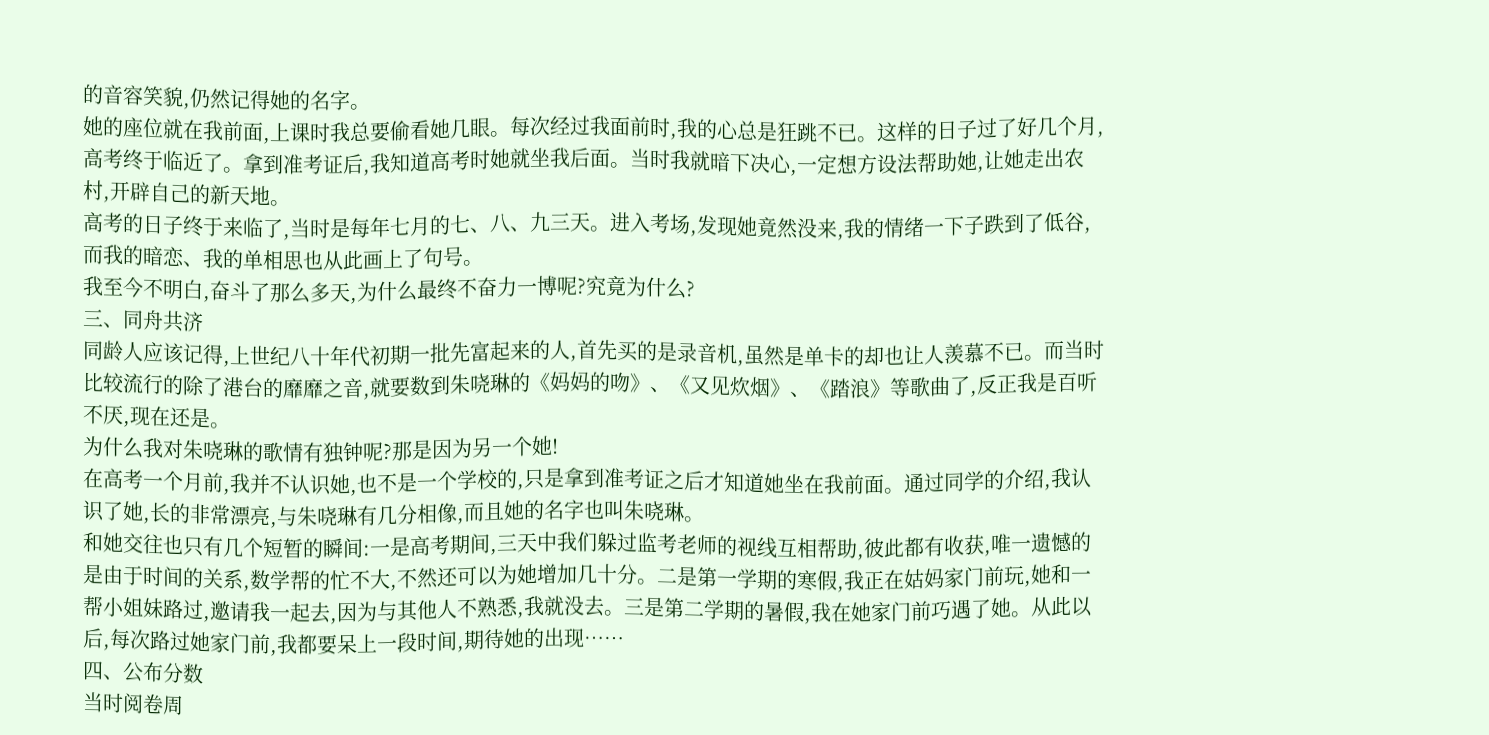的音容笑貌,仍然记得她的名字。
她的座位就在我前面,上课时我总要偷看她几眼。每次经过我面前时,我的心总是狂跳不已。这样的日子过了好几个月,高考终于临近了。拿到准考证后,我知道高考时她就坐我后面。当时我就暗下决心,一定想方设法帮助她,让她走出农村,开辟自己的新天地。
高考的日子终于来临了,当时是每年七月的七、八、九三天。进入考场,发现她竟然没来,我的情绪一下子跌到了低谷,而我的暗恋、我的单相思也从此画上了句号。
我至今不明白,奋斗了那么多天,为什么最终不奋力一博呢?究竟为什么?
三、同舟共济
同龄人应该记得,上世纪八十年代初期一批先富起来的人,首先买的是录音机,虽然是单卡的却也让人羡慕不已。而当时比较流行的除了港台的靡靡之音,就要数到朱哓琳的《妈妈的吻》、《又见炊烟》、《踏浪》等歌曲了,反正我是百听不厌,现在还是。
为什么我对朱哓琳的歌情有独钟呢?那是因为另一个她!
在高考一个月前,我并不认识她,也不是一个学校的,只是拿到准考证之后才知道她坐在我前面。通过同学的介绍,我认识了她,长的非常漂亮,与朱哓琳有几分相像,而且她的名字也叫朱哓琳。
和她交往也只有几个短暂的瞬间:一是高考期间,三天中我们躲过监考老师的视线互相帮助,彼此都有收获,唯一遗憾的是由于时间的关系,数学帮的忙不大,不然还可以为她增加几十分。二是第一学期的寒假,我正在姑妈家门前玩,她和一帮小姐妹路过,邀请我一起去,因为与其他人不熟悉,我就没去。三是第二学期的暑假,我在她家门前巧遇了她。从此以后,每次路过她家门前,我都要呆上一段时间,期待她的出现……
四、公布分数
当时阅卷周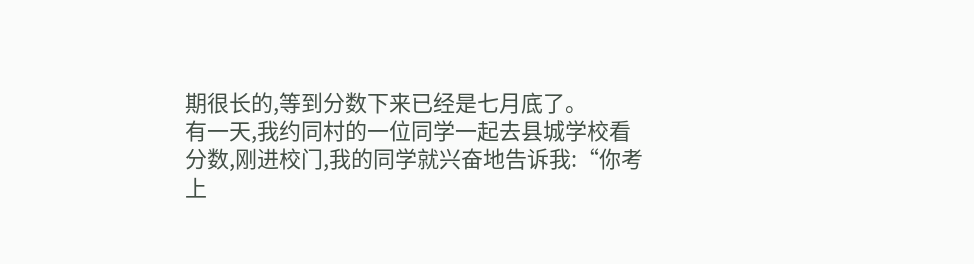期很长的,等到分数下来已经是七月底了。
有一天,我约同村的一位同学一起去县城学校看分数,刚进校门,我的同学就兴奋地告诉我:“你考上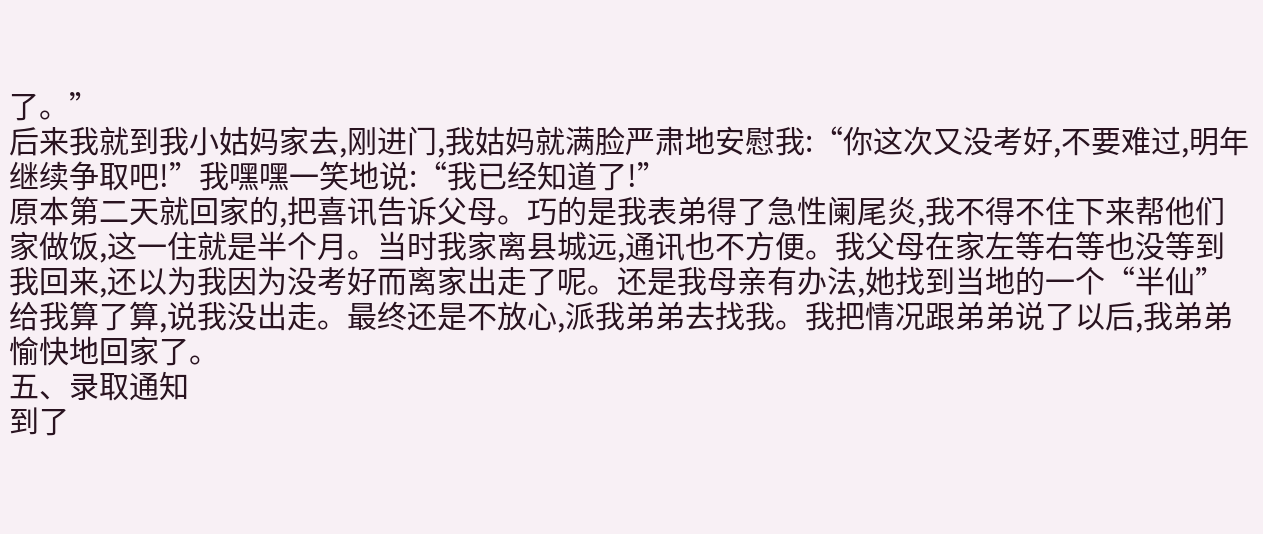了。”
后来我就到我小姑妈家去,刚进门,我姑妈就满脸严肃地安慰我:“你这次又没考好,不要难过,明年继续争取吧!”我嘿嘿一笑地说:“我已经知道了!”
原本第二天就回家的,把喜讯告诉父母。巧的是我表弟得了急性阑尾炎,我不得不住下来帮他们家做饭,这一住就是半个月。当时我家离县城远,通讯也不方便。我父母在家左等右等也没等到我回来,还以为我因为没考好而离家出走了呢。还是我母亲有办法,她找到当地的一个“半仙”给我算了算,说我没出走。最终还是不放心,派我弟弟去找我。我把情况跟弟弟说了以后,我弟弟愉快地回家了。
五、录取通知
到了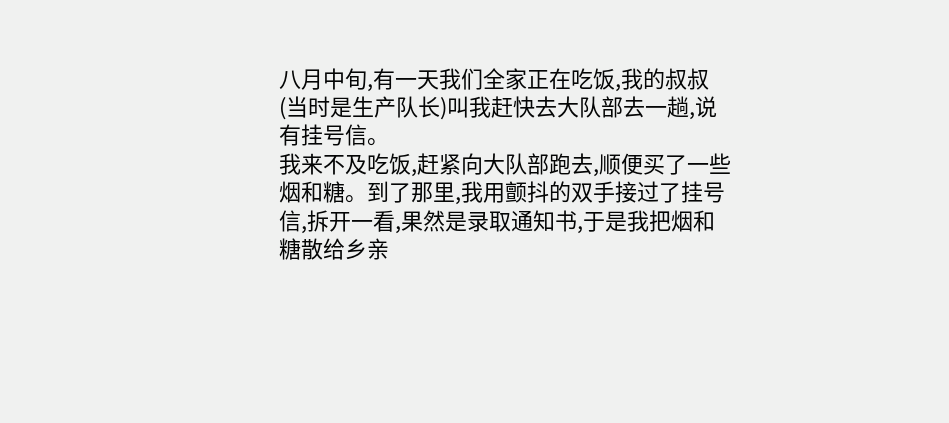八月中旬,有一天我们全家正在吃饭,我的叔叔(当时是生产队长)叫我赶快去大队部去一趟,说有挂号信。
我来不及吃饭,赶紧向大队部跑去,顺便买了一些烟和糖。到了那里,我用颤抖的双手接过了挂号信,拆开一看,果然是录取通知书,于是我把烟和糖散给乡亲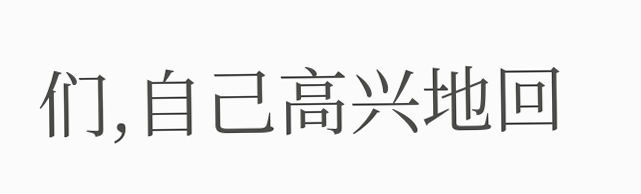们,自己高兴地回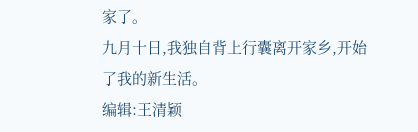家了。
九月十日,我独自背上行囊离开家乡,开始了我的新生活。
编辑:王清颖